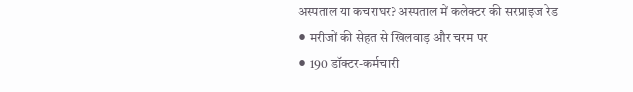अस्पताल या कचराघर? अस्पताल में कलेक्टर की सरप्राइज रेड
⚫ मरीजों की सेहत से खिलवाड़ और चरम पर
⚫ 190 डॉक्टर-कर्मचारी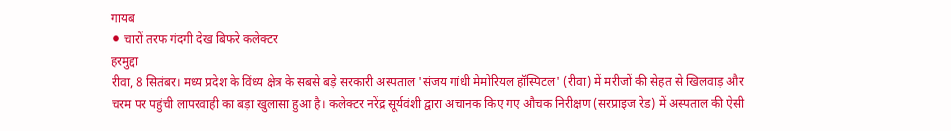गायब
⚫ चारों तरफ गंदगी देख बिफरे कलेक्टर
हरमुद्दा
रीवा, 8 सितंबर। मध्य प्रदेश के विंध्य क्षेत्र के सबसे बड़े सरकारी अस्पताल 'संजय गांधी मेमोरियल हॉस्पिटल' (रीवा) में मरीजों की सेहत से खिलवाड़ और चरम पर पहुंची लापरवाही का बड़ा खुलासा हुआ है। कलेक्टर नरेंद्र सूर्यवंशी द्वारा अचानक किए गए औचक निरीक्षण (सरप्राइज रेड) में अस्पताल की ऐसी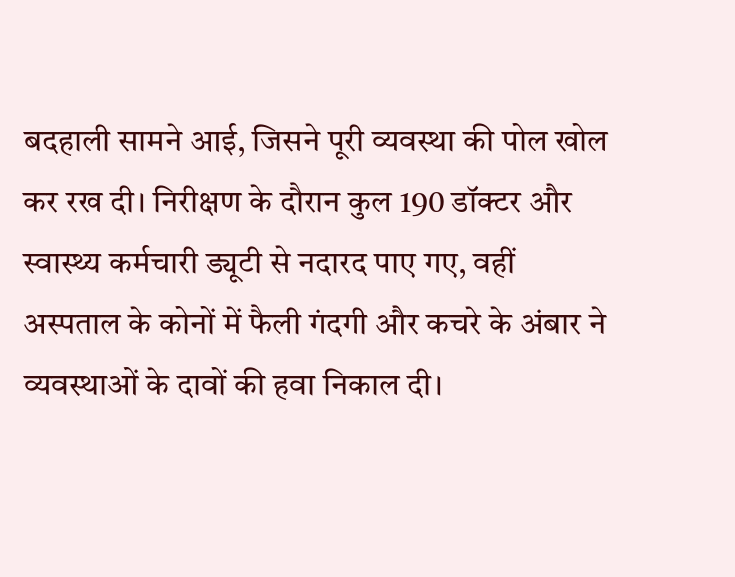बदहाली सामने आई, जिसने पूरी व्यवस्था की पोल खोल कर रख दी। निरीक्षण के दौरान कुल 190 डॉक्टर और स्वास्थ्य कर्मचारी ड्यूटी से नदारद पाए गए, वहीं अस्पताल के कोनों में फैली गंदगी और कचरे के अंबार ने व्यवस्थाओं के दावों की हवा निकाल दी।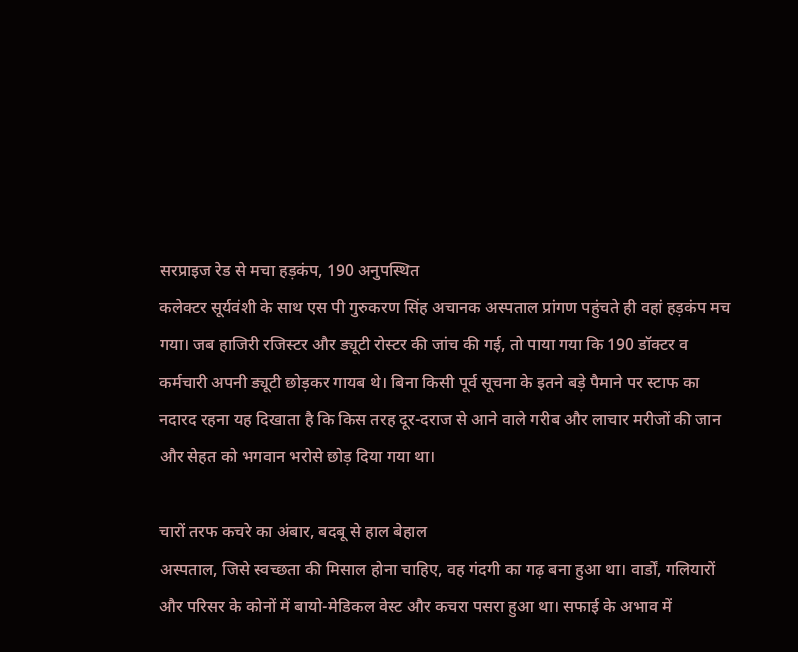सरप्राइज रेड से मचा हड़कंप, 190 अनुपस्थित
कलेक्टर सूर्यवंशी के साथ एस पी गुरुकरण सिंह अचानक अस्पताल प्रांगण पहुंचते ही वहां हड़कंप मच गया। जब हाजिरी रजिस्टर और ड्यूटी रोस्टर की जांच की गई, तो पाया गया कि 190 डॉक्टर व कर्मचारी अपनी ड्यूटी छोड़कर गायब थे। बिना किसी पूर्व सूचना के इतने बड़े पैमाने पर स्टाफ का नदारद रहना यह दिखाता है कि किस तरह दूर-दराज से आने वाले गरीब और लाचार मरीजों की जान और सेहत को भगवान भरोसे छोड़ दिया गया था।

चारों तरफ कचरे का अंबार, बदबू से हाल बेहाल
अस्पताल, जिसे स्वच्छता की मिसाल होना चाहिए, वह गंदगी का गढ़ बना हुआ था। वार्डों, गलियारों और परिसर के कोनों में बायो-मेडिकल वेस्ट और कचरा पसरा हुआ था। सफाई के अभाव में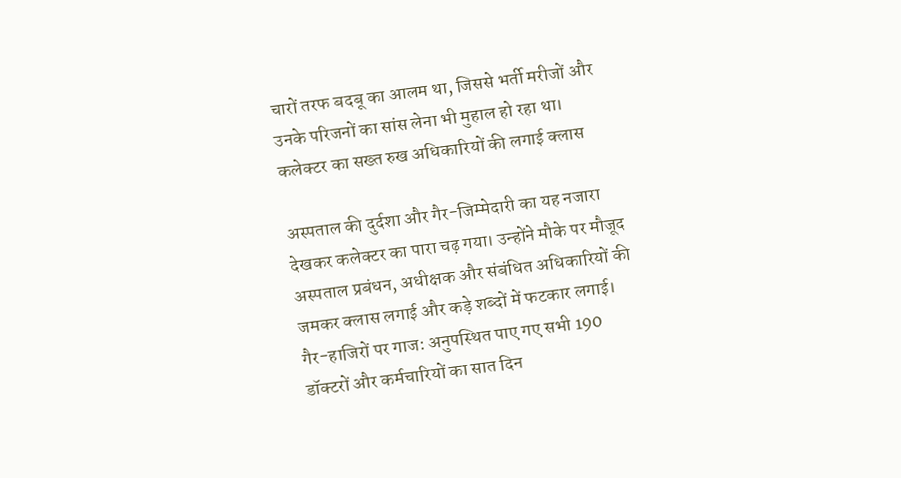चारों तरफ बदबू का आलम था, जिससे भर्ती मरीजों और उनके परिजनों का सांस लेना भी मुहाल हो रहा था।
कलेक्टर का सख्त रुख अधिकारियों की लगाई क्लास

अस्पताल की दुर्दशा और गैर-जिम्मेदारी का यह नजारा देखकर कलेक्टर का पारा चढ़ गया। उन्होंने मौके पर मौजूद अस्पताल प्रबंधन, अधीक्षक और संबंधित अधिकारियों की जमकर क्लास लगाई और कड़े शब्दों में फटकार लगाई।
गैर-हाजिरों पर गाज: अनुपस्थित पाए गए सभी 190 डॉक्टरों और कर्मचारियों का सात दिन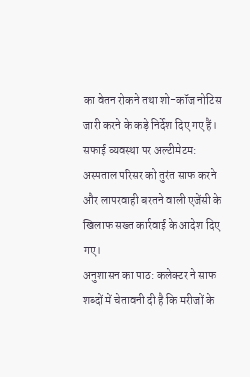का वेतन रोकने तथा शो-कॉज नोटिस जारी करने के कड़े निर्देश दिए गए हैं।
सफाई व्यवस्था पर अल्टीमेटम: अस्पताल परिसर को तुरंत साफ करने और लापरवाही बरतने वाली एजेंसी के खिलाफ सख्त कार्रवाई के आदेश दिए गए।
अनुशासन का पाठ: कलेक्टर ने साफ शब्दों में चेतावनी दी है कि मरीजों के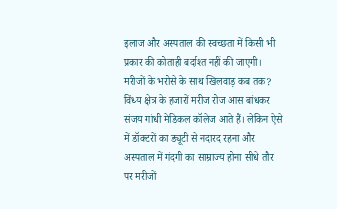इलाज और अस्पताल की स्वच्छता में किसी भी प्रकार की कोताही बर्दाश्त नहीं की जाएगी।
मरीजों के भरोसे के साथ खिलवाड़ कब तक?
विंध्य क्षेत्र के हजारों मरीज रोज आस बांधकर संजय गांधी मेडिकल कॉलेज आते हैं। लेकिन ऐसे में डॉक्टरों का ड्यूटी से नदारद रहना और अस्पताल में गंदगी का साम्राज्य होना सीधे तौर पर मरीजों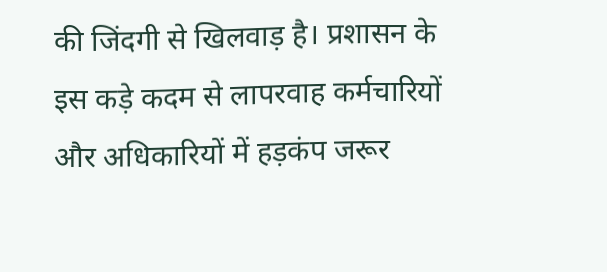की जिंदगी से खिलवाड़ है। प्रशासन के इस कड़े कदम से लापरवाह कर्मचारियों और अधिकारियों में हड़कंप जरूर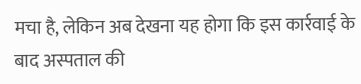मचा है, लेकिन अब देखना यह होगा कि इस कार्रवाई के बाद अस्पताल की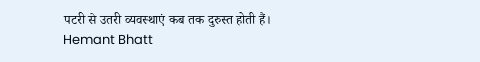पटरी से उतरी व्यवस्थाएं कब तक दुरुस्त होती हैं।
Hemant Bhatt